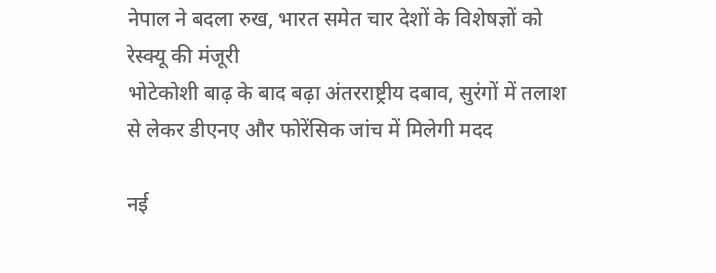नेपाल ने बदला रुख, भारत समेत चार देशों के विशेषज्ञों को रेस्क्यू की मंजूरी
भोटेकोशी बाढ़ के बाद बढ़ा अंतरराष्ट्रीय दबाव, सुरंगों में तलाश से लेकर डीएनए और फोरेंसिक जांच में मिलेगी मदद

नई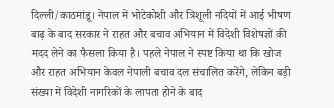दिल्ली/काठमांडू। नेपाल में भोटेकोशी और त्रिशूली नदियों में आई भीषण बाढ़ के बाद सरकार ने राहत और बचाव अभियान में विदेशी विशेषज्ञों की मदद लेने का फैसला किया है। पहले नेपाल ने स्पष्ट किया था कि खोज और राहत अभियान केवल नेपाली बचाव दल संचालित करेंगे, लेकिन बड़ी संख्या में विदेशी नागरिकों के लापता होने के बाद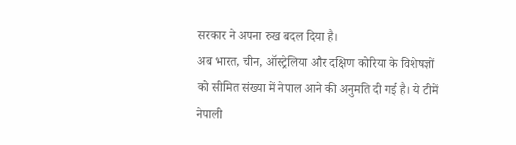सरकार ने अपना रुख बदल दिया है।
अब भारत, चीन, ऑस्ट्रेलिया और दक्षिण कोरिया के विशेषज्ञों को सीमित संख्या में नेपाल आने की अनुमति दी गई है। ये टीमें नेपाली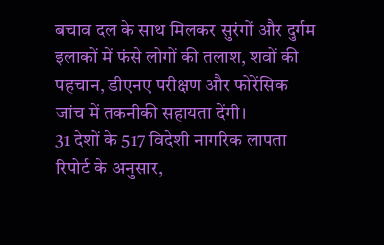बचाव दल के साथ मिलकर सुरंगों और दुर्गम इलाकों में फंसे लोगों की तलाश, शवों की पहचान, डीएनए परीक्षण और फोरेंसिक जांच में तकनीकी सहायता देंगी।
31 देशों के 517 विदेशी नागरिक लापता
रिपोर्ट के अनुसार,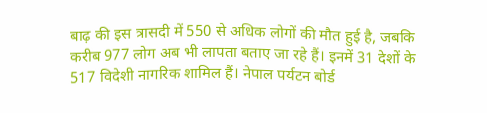बाढ़ की इस त्रासदी में 550 से अधिक लोगों की मौत हुई है, जबकि करीब 977 लोग अब भी लापता बताए जा रहे हैं। इनमें 31 देशों के 517 विदेशी नागरिक शामिल हैं। नेपाल पर्यटन बोर्ड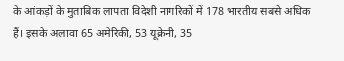के आंकड़ों के मुताबिक लापता विदेशी नागरिकों में 178 भारतीय सबसे अधिक हैं। इसके अलावा 65 अमेरिकी, 53 यूक्रेनी, 35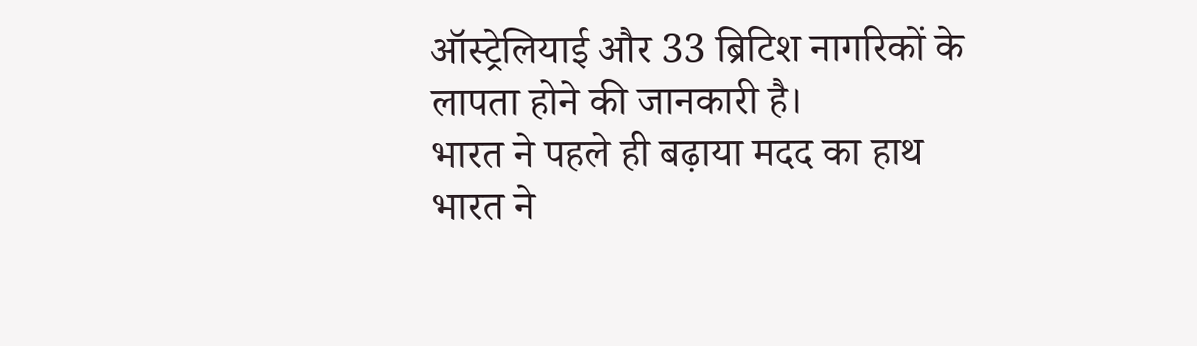ऑस्ट्रेलियाई और 33 ब्रिटिश नागरिकों के लापता होने की जानकारी है।
भारत ने पहले ही बढ़ाया मदद का हाथ
भारत ने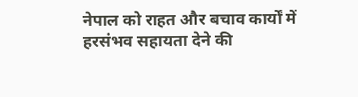नेपाल को राहत और बचाव कार्यों में हरसंभव सहायता देने की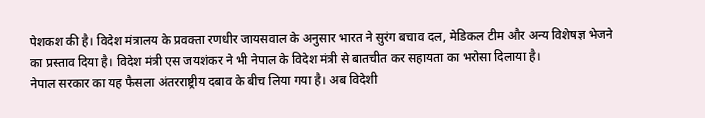पेशकश की है। विदेश मंत्रालय के प्रवक्ता रणधीर जायसवाल के अनुसार भारत ने सुरंग बचाव दल, मेडिकल टीम और अन्य विशेषज्ञ भेजने का प्रस्ताव दिया है। विदेश मंत्री एस जयशंकर ने भी नेपाल के विदेश मंत्री से बातचीत कर सहायता का भरोसा दिलाया है।
नेपाल सरकार का यह फैसला अंतरराष्ट्रीय दबाव के बीच लिया गया है। अब विदेशी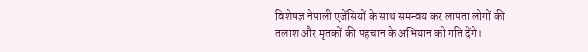विशेषज्ञ नेपाली एजेंसियों के साथ समन्वय कर लापता लोगों की तलाश और मृतकों की पहचान के अभियान को गति देंगे।